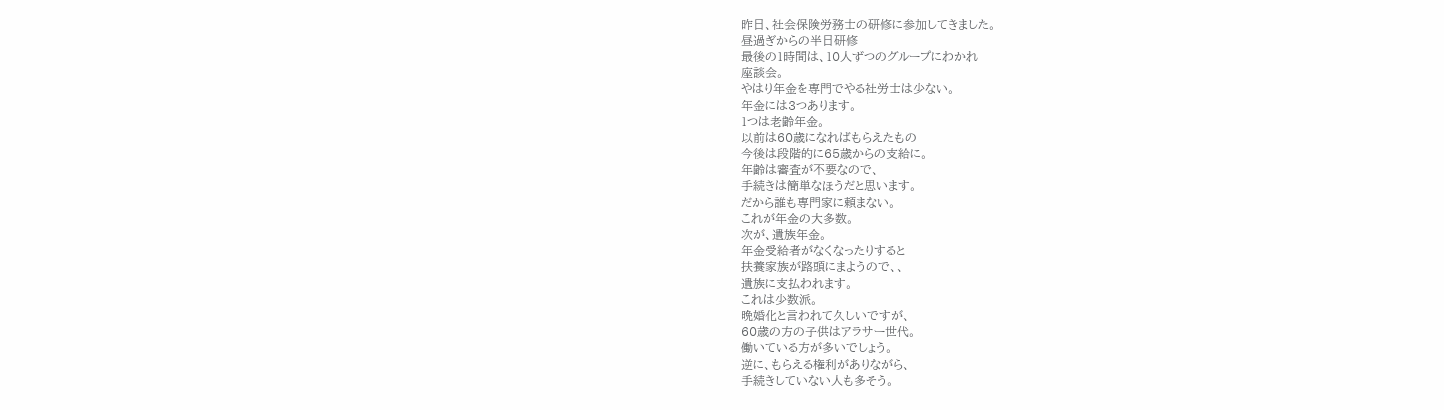昨日、社会保険労務士の研修に参加してきました。
昼過ぎからの半日研修
最後の1時間は、10人ずつのグループにわかれ
座談会。
やはり年金を専門でやる社労士は少ない。
年金には3つあります。
1つは老齢年金。
以前は60歳になればもらえたもの
今後は段階的に65歳からの支給に。
年齢は審査が不要なので、
手続きは簡単なほうだと思います。
だから誰も専門家に頼まない。
これが年金の大多数。
次が、遺族年金。
年金受給者がなくなったりすると
扶養家族が路頭にまようので、、
遺族に支払われます。
これは少数派。
晩婚化と言われて久しいですが、
60歳の方の子供はアラサー世代。
働いている方が多いでしょう。
逆に、もらえる権利がありながら、
手続きしていない人も多そう。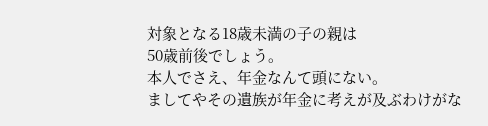対象となる18歳未満の子の親は
50歳前後でしょう。
本人でさえ、年金なんて頭にない。
ましてやその遺族が年金に考えが及ぶわけがな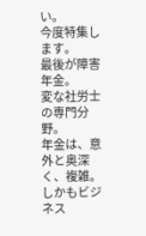い。
今度特集します。
最後が障害年金。
変な社労士の専門分野。
年金は、意外と奥深く、複雑。
しかもビジネス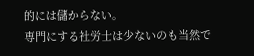的には儲からない。
専門にする社労士は少ないのも当然で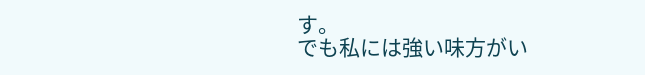す。
でも私には強い味方がい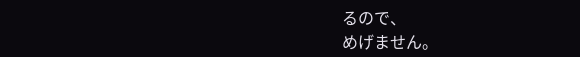るので、
めげません。